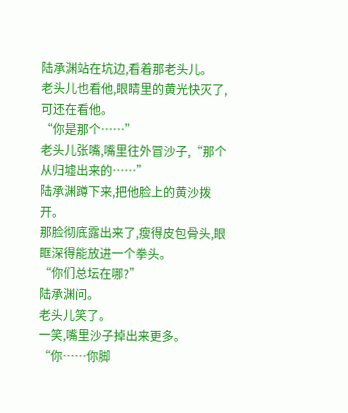陆承渊站在坑边,看着那老头儿。
老头儿也看他,眼睛里的黄光快灭了,可还在看他。
“你是那个……”
老头儿张嘴,嘴里往外冒沙子,“那个从归墟出来的……”
陆承渊蹲下来,把他脸上的黄沙拨开。
那脸彻底露出来了,瘦得皮包骨头,眼眶深得能放进一个拳头。
“你们总坛在哪?”
陆承渊问。
老头儿笑了。
一笑,嘴里沙子掉出来更多。
“你……你脚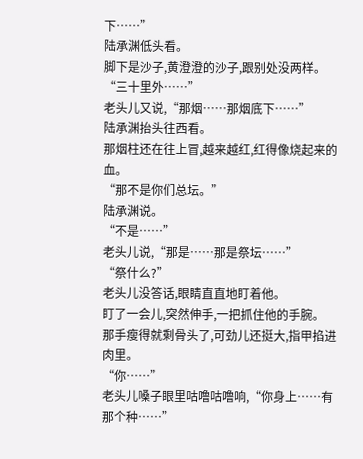下……”
陆承渊低头看。
脚下是沙子,黄澄澄的沙子,跟别处没两样。
“三十里外……”
老头儿又说,“那烟……那烟底下……”
陆承渊抬头往西看。
那烟柱还在往上冒,越来越红,红得像烧起来的血。
“那不是你们总坛。”
陆承渊说。
“不是……”
老头儿说,“那是……那是祭坛……”
“祭什么?”
老头儿没答话,眼睛直直地盯着他。
盯了一会儿,突然伸手,一把抓住他的手腕。
那手瘦得就剩骨头了,可劲儿还挺大,指甲掐进肉里。
“你……”
老头儿嗓子眼里咕噜咕噜响,“你身上……有那个种……”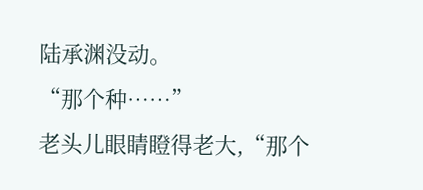陆承渊没动。
“那个种……”
老头儿眼睛瞪得老大,“那个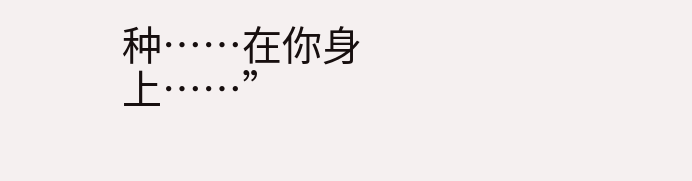种……在你身上……”